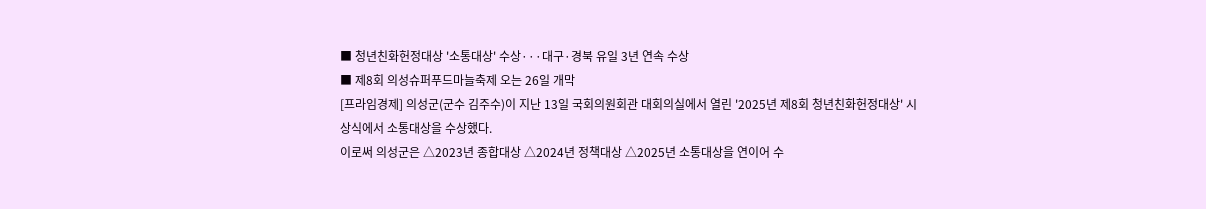■ 청년친화헌정대상 '소통대상' 수상···대구·경북 유일 3년 연속 수상
■ 제8회 의성슈퍼푸드마늘축제 오는 26일 개막
[프라임경제] 의성군(군수 김주수)이 지난 13일 국회의원회관 대회의실에서 열린 '2025년 제8회 청년친화헌정대상' 시상식에서 소통대상을 수상했다.
이로써 의성군은 △2023년 종합대상 △2024년 정책대상 △2025년 소통대상을 연이어 수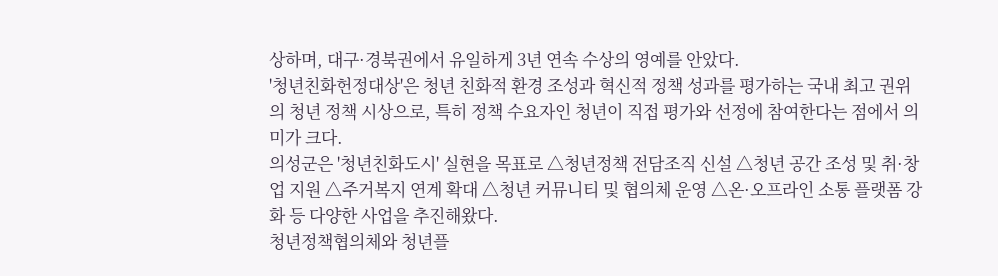상하며, 대구·경북권에서 유일하게 3년 연속 수상의 영예를 안았다.
'청년친화헌정대상'은 청년 친화적 환경 조성과 혁신적 정책 성과를 평가하는 국내 최고 권위의 청년 정책 시상으로, 특히 정책 수요자인 청년이 직접 평가와 선정에 참여한다는 점에서 의미가 크다.
의성군은 '청년친화도시' 실현을 목표로 △청년정책 전담조직 신설 △청년 공간 조성 및 취·창업 지원 △주거복지 연계 확대 △청년 커뮤니티 및 협의체 운영 △온·오프라인 소통 플랫폼 강화 등 다양한 사업을 추진해왔다.
청년정책협의체와 청년플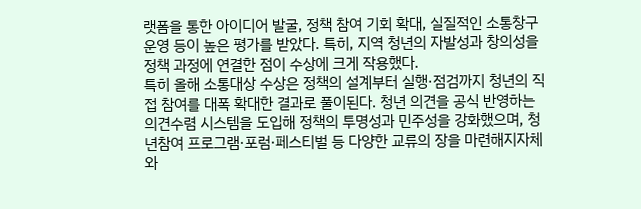랫폼을 통한 아이디어 발굴, 정책 참여 기회 확대, 실질적인 소통창구 운영 등이 높은 평가를 받았다. 특히, 지역 청년의 자발성과 창의성을 정책 과정에 연결한 점이 수상에 크게 작용했다.
특히 올해 소통대상 수상은 정책의 설계부터 실행·점검까지 청년의 직접 참여를 대폭 확대한 결과로 풀이된다. 청년 의견을 공식 반영하는 의견수렴 시스템을 도입해 정책의 투명성과 민주성을 강화했으며, 청년참여 프로그램·포럼·페스티벌 등 다양한 교류의 장을 마련해지자체와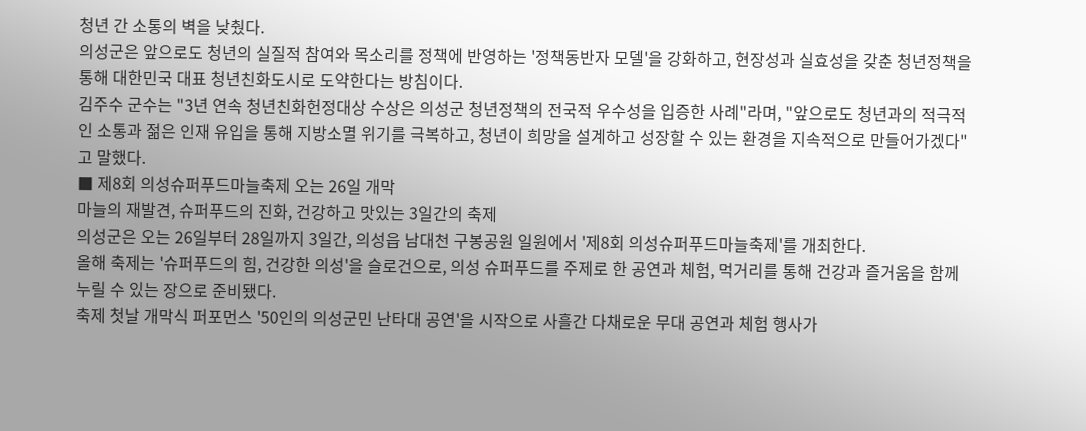청년 간 소통의 벽을 낮췄다.
의성군은 앞으로도 청년의 실질적 참여와 목소리를 정책에 반영하는 '정책동반자 모델'을 강화하고, 현장성과 실효성을 갖춘 청년정책을 통해 대한민국 대표 청년친화도시로 도약한다는 방침이다.
김주수 군수는 "3년 연속 청년친화헌정대상 수상은 의성군 청년정책의 전국적 우수성을 입증한 사례"라며, "앞으로도 청년과의 적극적인 소통과 젊은 인재 유입을 통해 지방소멸 위기를 극복하고, 청년이 희망을 설계하고 성장할 수 있는 환경을 지속적으로 만들어가겠다"고 말했다.
■ 제8회 의성슈퍼푸드마늘축제 오는 26일 개막
마늘의 재발견, 슈퍼푸드의 진화, 건강하고 맛있는 3일간의 축제
의성군은 오는 26일부터 28일까지 3일간, 의성읍 남대천 구봉공원 일원에서 '제8회 의성슈퍼푸드마늘축제'를 개최한다.
올해 축제는 '슈퍼푸드의 힘, 건강한 의성'을 슬로건으로, 의성 슈퍼푸드를 주제로 한 공연과 체험, 먹거리를 통해 건강과 즐거움을 함께 누릴 수 있는 장으로 준비됐다.
축제 첫날 개막식 퍼포먼스 '50인의 의성군민 난타대 공연'을 시작으로 사흘간 다채로운 무대 공연과 체험 행사가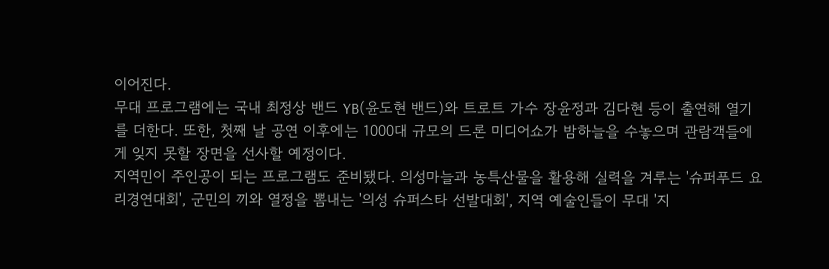이어진다.
무대 프로그램에는 국내 최정상 밴드 YB(윤도현 밴드)와 트로트 가수 장윤정과 김다현 등이 출연해 열기를 더한다. 또한, 첫째 날 공연 이후에는 1000대 규모의 드론 미디어쇼가 밤하늘을 수놓으며 관람객들에게 잊지 못할 장면을 선사할 예정이다.
지역민이 주인공이 되는 프로그램도 준비됐다. 의성마늘과 농특산물을 활용해 실력을 겨루는 '슈퍼푸드 요리경연대회', 군민의 끼와 열정을 뽐내는 '의성 슈퍼스타 선발대회', 지역 예술인들이 무대 '지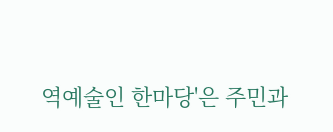역예술인 한마당'은 주민과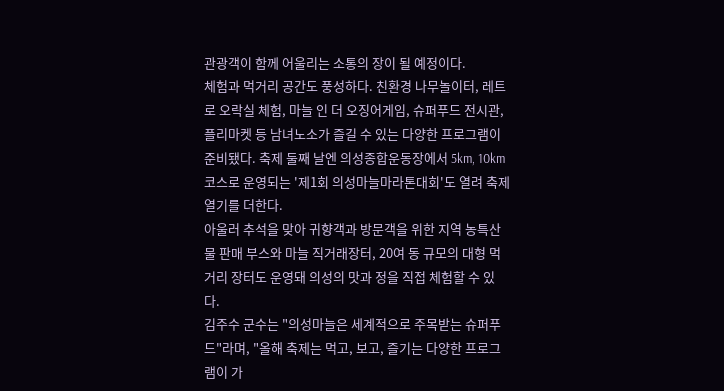관광객이 함께 어울리는 소통의 장이 될 예정이다.
체험과 먹거리 공간도 풍성하다. 친환경 나무놀이터, 레트로 오락실 체험, 마늘 인 더 오징어게임, 슈퍼푸드 전시관, 플리마켓 등 남녀노소가 즐길 수 있는 다양한 프로그램이 준비됐다. 축제 둘째 날엔 의성종합운동장에서 5km, 10km 코스로 운영되는 '제1회 의성마늘마라톤대회'도 열려 축제 열기를 더한다.
아울러 추석을 맞아 귀향객과 방문객을 위한 지역 농특산물 판매 부스와 마늘 직거래장터, 20여 동 규모의 대형 먹거리 장터도 운영돼 의성의 맛과 정을 직접 체험할 수 있다.
김주수 군수는 "의성마늘은 세계적으로 주목받는 슈퍼푸드"라며, "올해 축제는 먹고, 보고, 즐기는 다양한 프로그램이 가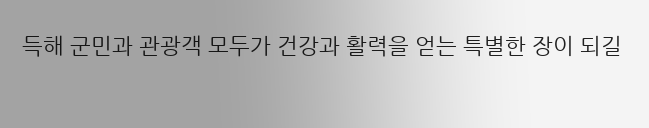득해 군민과 관광객 모두가 건강과 활력을 얻는 특별한 장이 되길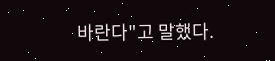바란다"고 말했다.